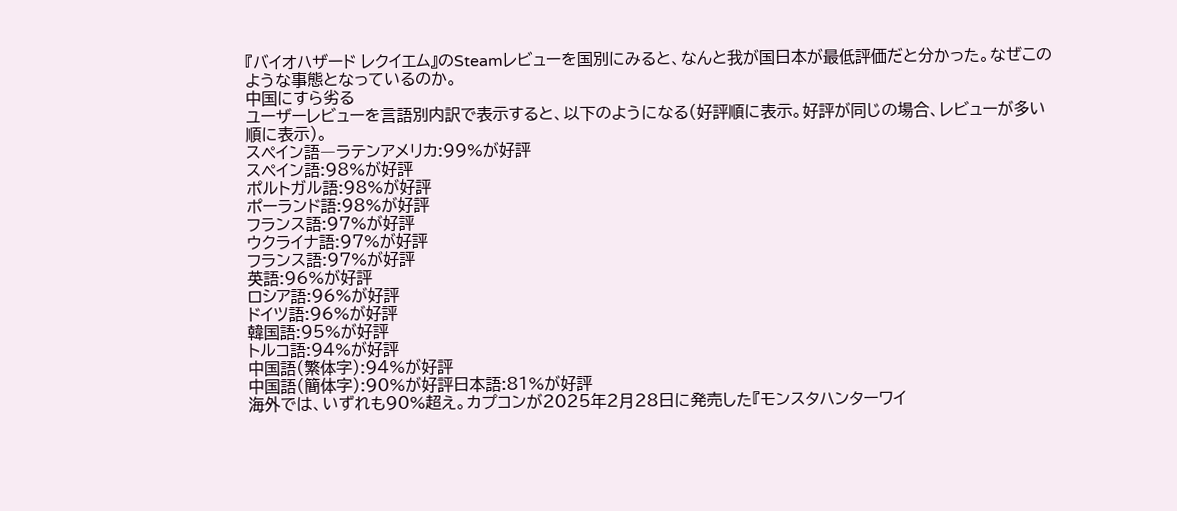『バイオハザード レクイエム』のSteamレビューを国別にみると、なんと我が国日本が最低評価だと分かった。なぜこのような事態となっているのか。
中国にすら劣る
ユーザーレビューを言語別内訳で表示すると、以下のようになる(好評順に表示。好評が同じの場合、レビューが多い順に表示)。
スペイン語―ラテンアメリカ:99%が好評
スペイン語:98%が好評
ポルトガル語:98%が好評
ポーランド語:98%が好評
フランス語:97%が好評
ウクライナ語:97%が好評
フランス語:97%が好評
英語:96%が好評
ロシア語:96%が好評
ドイツ語:96%が好評
韓国語:95%が好評
トルコ語:94%が好評
中国語(繁体字):94%が好評
中国語(簡体字):90%が好評日本語:81%が好評
海外では、いずれも90%超え。カプコンが2025年2月28日に発売した『モンスタハンターワイ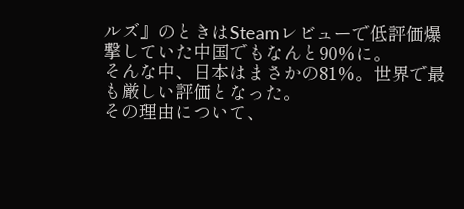ルズ』のときはSteamレビューで低評価爆撃していた中国でもなんと90%に。
そんな中、日本はまさかの81%。世界で最も厳しい評価となった。
その理由について、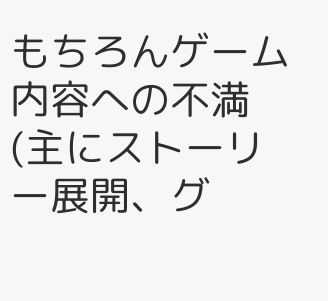もちろんゲーム内容への不満(主にストーリー展開、グ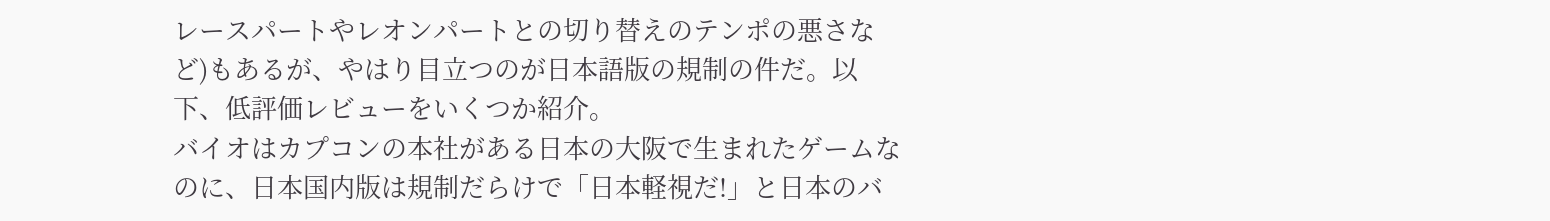レースパートやレオンパートとの切り替えのテンポの悪さなど)もあるが、やはり目立つのが日本語版の規制の件だ。以下、低評価レビューをいくつか紹介。
バイオはカプコンの本社がある日本の大阪で生まれたゲームなのに、日本国内版は規制だらけで「日本軽視だ!」と日本のバ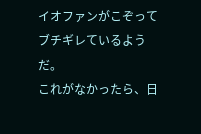イオファンがこぞってブチギレているようだ。
これがなかったら、日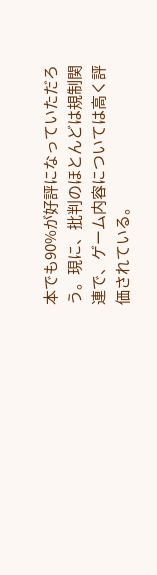本でも90%が好評になっていただろう。現に、批判のほとんどは規制関連で、ゲーム内容については高く評価されている。